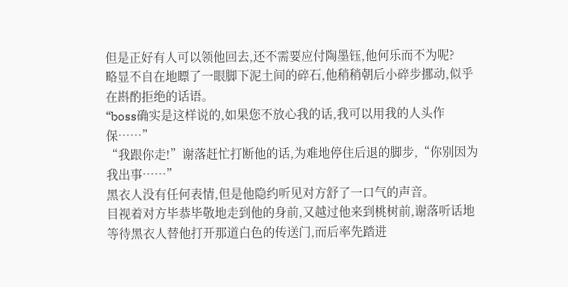但是正好有人可以领他回去,还不需要应付陶墨钰,他何乐而不为呢?
略显不自在地瞟了一眼脚下泥土间的碎石,他稍稍朝后小碎步挪动,似乎在斟酌拒绝的话语。
“boss确实是这样说的,如果您不放心我的话,我可以用我的人头作保……”
“我跟你走!”谢落赶忙打断他的话,为难地停住后退的脚步,“你别因为我出事……”
黑衣人没有任何表情,但是他隐约听见对方舒了一口气的声音。
目视着对方毕恭毕敬地走到他的身前,又越过他来到桃树前,谢落听话地等待黑衣人替他打开那道白色的传送门,而后率先踏进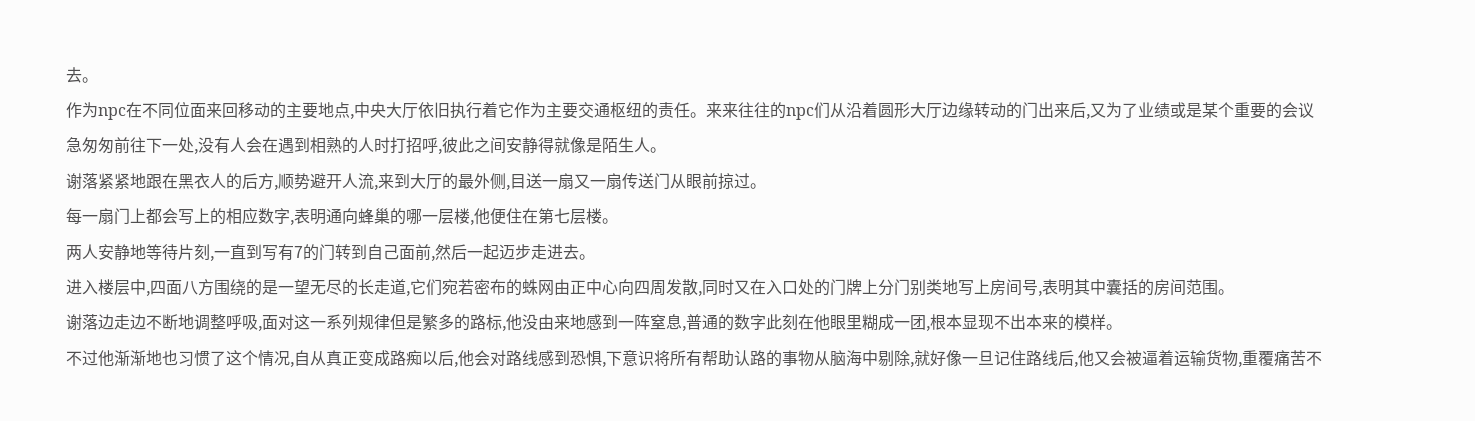去。
作为npc在不同位面来回移动的主要地点,中央大厅依旧执行着它作为主要交通枢纽的责任。来来往往的npc们从沿着圆形大厅边缘转动的门出来后,又为了业绩或是某个重要的会议急匆匆前往下一处,没有人会在遇到相熟的人时打招呼,彼此之间安静得就像是陌生人。
谢落紧紧地跟在黑衣人的后方,顺势避开人流,来到大厅的最外侧,目送一扇又一扇传送门从眼前掠过。
每一扇门上都会写上的相应数字,表明通向蜂巢的哪一层楼,他便住在第七层楼。
两人安静地等待片刻,一直到写有7的门转到自己面前,然后一起迈步走进去。
进入楼层中,四面八方围绕的是一望无尽的长走道,它们宛若密布的蛛网由正中心向四周发散,同时又在入口处的门牌上分门别类地写上房间号,表明其中囊括的房间范围。
谢落边走边不断地调整呼吸,面对这一系列规律但是繁多的路标,他没由来地感到一阵窒息,普通的数字此刻在他眼里糊成一团,根本显现不出本来的模样。
不过他渐渐地也习惯了这个情况,自从真正变成路痴以后,他会对路线感到恐惧,下意识将所有帮助认路的事物从脑海中剔除,就好像一旦记住路线后,他又会被逼着运输货物,重覆痛苦不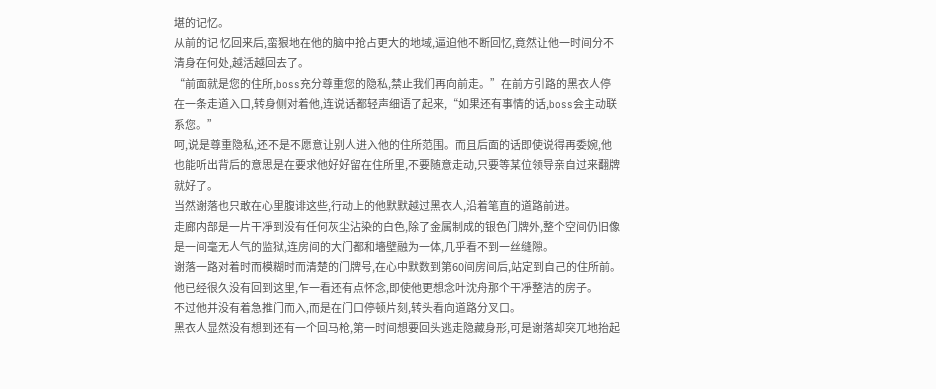堪的记忆。
从前的记 忆回来后,蛮狠地在他的脑中抢占更大的地域,逼迫他不断回忆,竟然让他一时间分不清身在何处,越活越回去了。
“前面就是您的住所,boss充分尊重您的隐私,禁止我们再向前走。”在前方引路的黑衣人停在一条走道入口,转身侧对着他,连说话都轻声细语了起来,“如果还有事情的话,boss会主动联系您。”
呵,说是尊重隐私,还不是不愿意让别人进入他的住所范围。而且后面的话即使说得再委婉,他也能听出背后的意思是在要求他好好留在住所里,不要随意走动,只要等某位领导亲自过来翻牌就好了。
当然谢落也只敢在心里腹诽这些,行动上的他默默越过黑衣人,沿着笔直的道路前进。
走廊内部是一片干凈到没有任何灰尘沾染的白色,除了金属制成的银色门牌外,整个空间仍旧像是一间毫无人气的监狱,连房间的大门都和墻壁融为一体,几乎看不到一丝缝隙。
谢落一路对着时而模糊时而清楚的门牌号,在心中默数到第60间房间后,站定到自己的住所前。
他已经很久没有回到这里,乍一看还有点怀念,即使他更想念叶沈舟那个干凈整洁的房子。
不过他并没有着急推门而入,而是在门口停顿片刻,转头看向道路分叉口。
黑衣人显然没有想到还有一个回马枪,第一时间想要回头逃走隐藏身形,可是谢落却突兀地抬起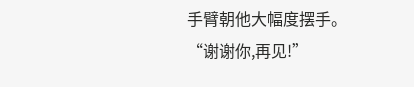手臂朝他大幅度摆手。
“谢谢你,再见!”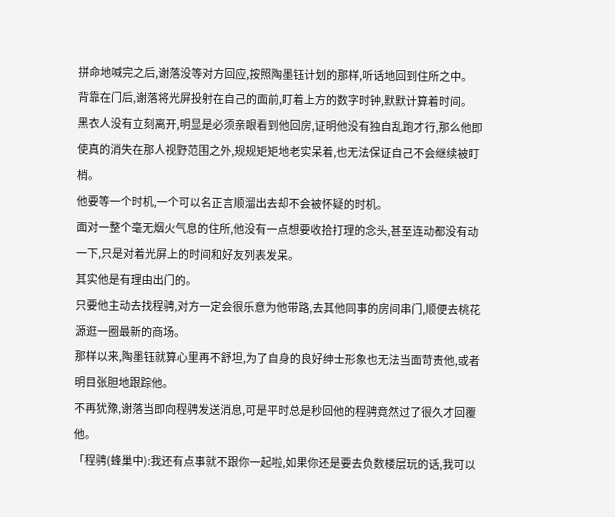拼命地喊完之后,谢落没等对方回应,按照陶墨钰计划的那样,听话地回到住所之中。
背靠在门后,谢落将光屏投射在自己的面前,盯着上方的数字时钟,默默计算着时间。
黑衣人没有立刻离开,明显是必须亲眼看到他回房,证明他没有独自乱跑才行,那么他即使真的消失在那人视野范围之外,规规矩矩地老实呆着,也无法保证自己不会继续被盯梢。
他要等一个时机,一个可以名正言顺溜出去却不会被怀疑的时机。
面对一整个毫无烟火气息的住所,他没有一点想要收拾打理的念头,甚至连动都没有动一下,只是对着光屏上的时间和好友列表发呆。
其实他是有理由出门的。
只要他主动去找程骋,对方一定会很乐意为他带路,去其他同事的房间串门,顺便去桃花源逛一圈最新的商场。
那样以来,陶墨钰就算心里再不舒坦,为了自身的良好绅士形象也无法当面苛责他,或者明目张胆地跟踪他。
不再犹豫,谢落当即向程骋发送消息,可是平时总是秒回他的程骋竟然过了很久才回覆他。
「程骋(蜂巢中):我还有点事就不跟你一起啦,如果你还是要去负数楼层玩的话,我可以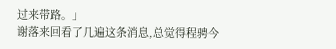过来带路。」
谢落来回看了几遍这条消息,总觉得程骋今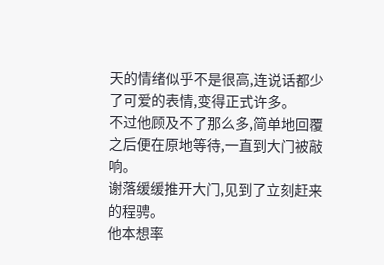天的情绪似乎不是很高,连说话都少了可爱的表情,变得正式许多。
不过他顾及不了那么多,简单地回覆之后便在原地等待,一直到大门被敲响。
谢落缓缓推开大门,见到了立刻赶来的程骋。
他本想率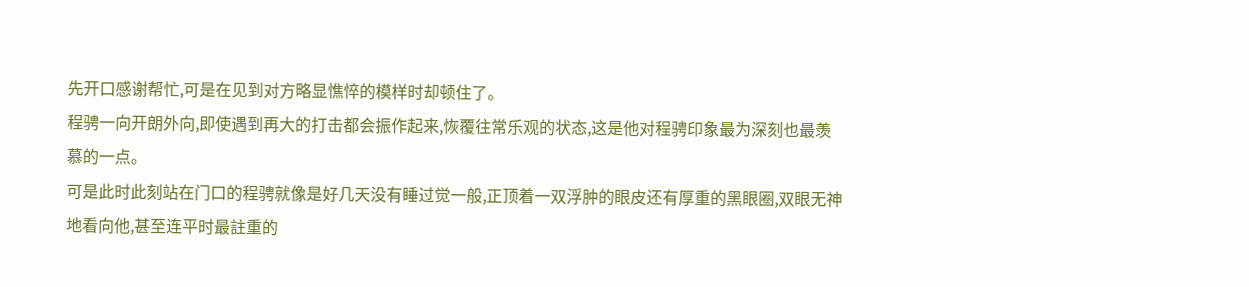先开口感谢帮忙,可是在见到对方略显憔悴的模样时却顿住了。
程骋一向开朗外向,即使遇到再大的打击都会振作起来,恢覆往常乐观的状态,这是他对程骋印象最为深刻也最羡慕的一点。
可是此时此刻站在门口的程骋就像是好几天没有睡过觉一般,正顶着一双浮肿的眼皮还有厚重的黑眼圈,双眼无神地看向他,甚至连平时最註重的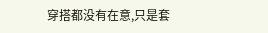穿搭都没有在意,只是套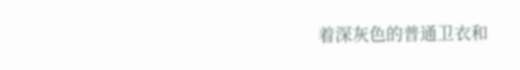着深灰色的普通卫衣和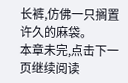长裤,仿佛一只搁置许久的麻袋。
本章未完,点击下一页继续阅读